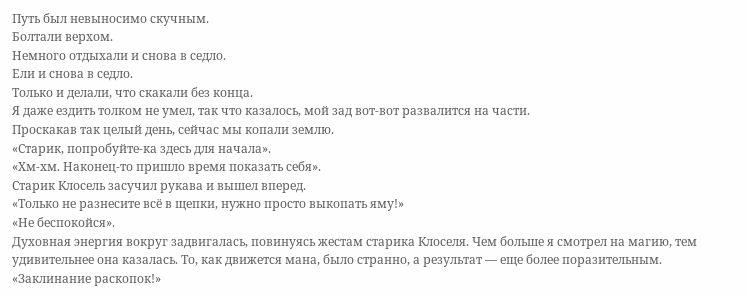Путь был невыносимо скучным.
Болтали верхом.
Немного отдыхали и снова в седло.
Ели и снова в седло.
Только и делали, что скакали без конца.
Я даже ездить толком не умел, так что казалось, мой зад вот-вот развалится на части.
Проскакав так целый день, сейчас мы копали землю.
«Старик, попробуйте-ка здесь для начала».
«Хм-хм. Наконец-то пришло время показать себя».
Старик Клосель засучил рукава и вышел вперед.
«Только не разнесите всё в щепки, нужно просто выкопать яму!»
«Не беспокойся».
Духовная энергия вокруг задвигалась, повинуясь жестам старика Клоселя. Чем больше я смотрел на магию, тем удивительнее она казалась. То, как движется мана, было странно, а результат — еще более поразительным.
«Заклинание раскопок!»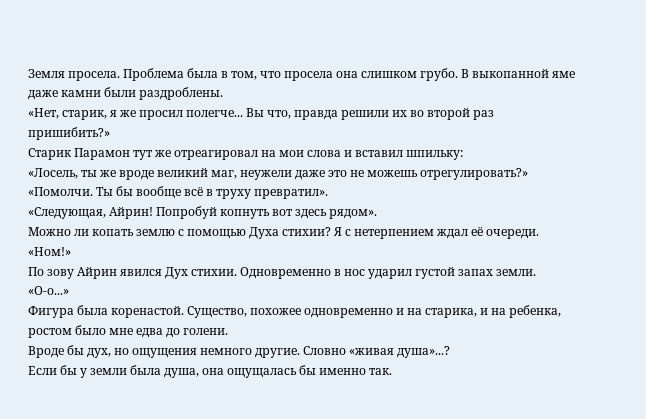Земля просела. Проблема была в том, что просела она слишком грубо. В выкопанной яме даже камни были раздроблены.
«Нет, старик, я же просил полегче... Вы что, правда решили их во второй раз пришибить?»
Старик Парамон тут же отреагировал на мои слова и вставил шпильку:
«Лосель, ты же вроде великий маг, неужели даже это не можешь отрегулировать?»
«Помолчи. Ты бы вообще всё в труху превратил».
«Следующая, Айрин! Попробуй копнуть вот здесь рядом».
Можно ли копать землю с помощью Духа стихии? Я с нетерпением ждал её очереди.
«Ном!»
По зову Айрин явился Дух стихии. Одновременно в нос ударил густой запах земли.
«О-о...»
Фигура была коренастой. Существо, похожее одновременно и на старика, и на ребенка, ростом было мне едва до голени.
Вроде бы дух, но ощущения немного другие. Словно «живая душа»...?
Если бы у земли была душа, она ощущалась бы именно так.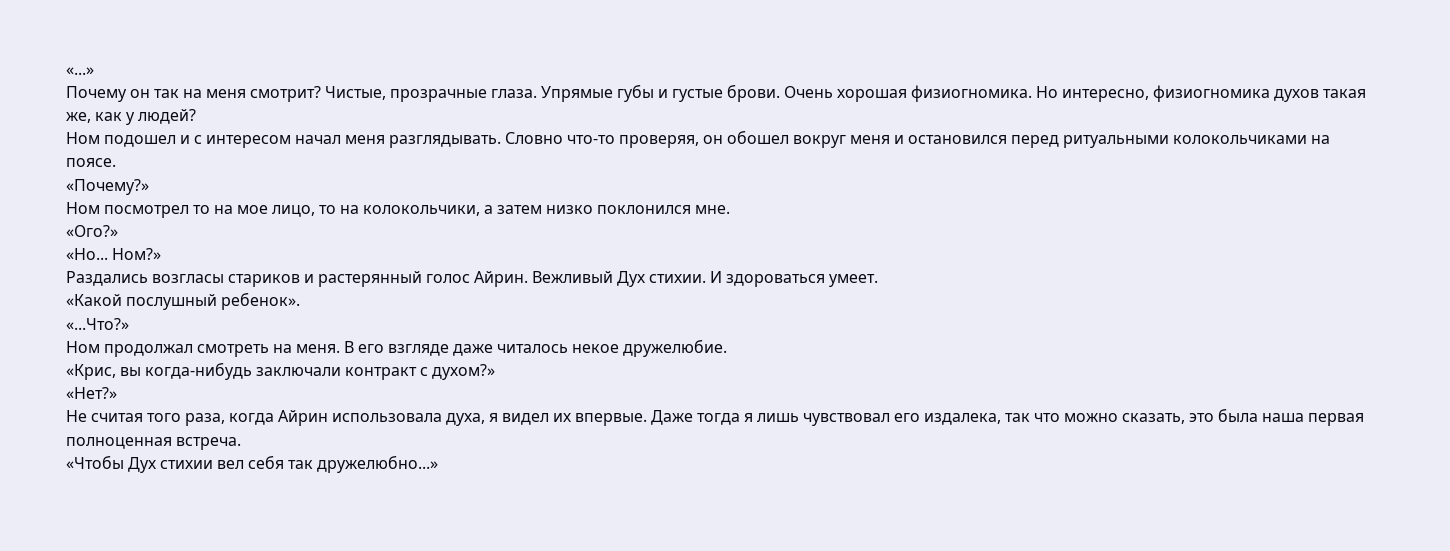«...»
Почему он так на меня смотрит? Чистые, прозрачные глаза. Упрямые губы и густые брови. Очень хорошая физиогномика. Но интересно, физиогномика духов такая же, как у людей?
Ном подошел и с интересом начал меня разглядывать. Словно что-то проверяя, он обошел вокруг меня и остановился перед ритуальными колокольчиками на поясе.
«Почему?»
Ном посмотрел то на мое лицо, то на колокольчики, а затем низко поклонился мне.
«Ого?»
«Но... Ном?»
Раздались возгласы стариков и растерянный голос Айрин. Вежливый Дух стихии. И здороваться умеет.
«Какой послушный ребенок».
«...Что?»
Ном продолжал смотреть на меня. В его взгляде даже читалось некое дружелюбие.
«Крис, вы когда-нибудь заключали контракт с духом?»
«Нет?»
Не считая того раза, когда Айрин использовала духа, я видел их впервые. Даже тогда я лишь чувствовал его издалека, так что можно сказать, это была наша первая полноценная встреча.
«Чтобы Дух стихии вел себя так дружелюбно...»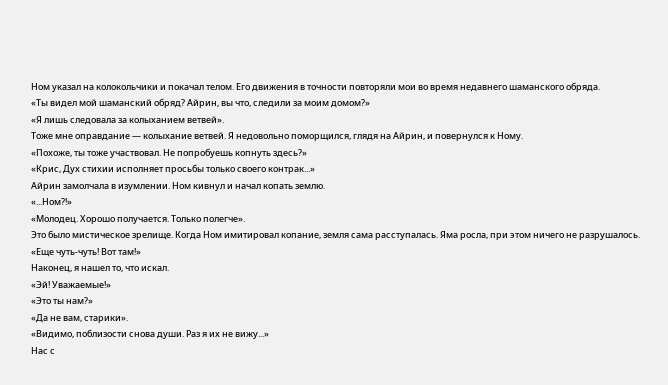Ном указал на колокольчики и покачал телом. Его движения в точности повторяли мои во время недавнего шаманского обряда.
«Ты видел мой шаманский обряд? Айрин, вы что, следили за моим домом?»
«Я лишь следовала за колыханием ветвей».
Тоже мне оправдание — колыхание ветвей. Я недовольно поморщился, глядя на Айрин, и повернулся к Ному.
«Похоже, ты тоже участвовал. Не попробуешь копнуть здесь?»
«Крис, Дух стихии исполняет просьбы только своего контрак...»
Айрин замолчала в изумлении. Ном кивнул и начал копать землю.
«...Ном?!»
«Молодец. Хорошо получается. Только полегче».
Это было мистическое зрелище. Когда Ном имитировал копание, земля сама расступалась. Яма росла, при этом ничего не разрушалось.
«Еще чуть-чуть! Вот там!»
Наконец, я нашел то, что искал.
«Эй! Уважаемые!»
«Это ты нам?»
«Да не вам, старики».
«Видимо, поблизости снова души. Раз я их не вижу...»
Нас с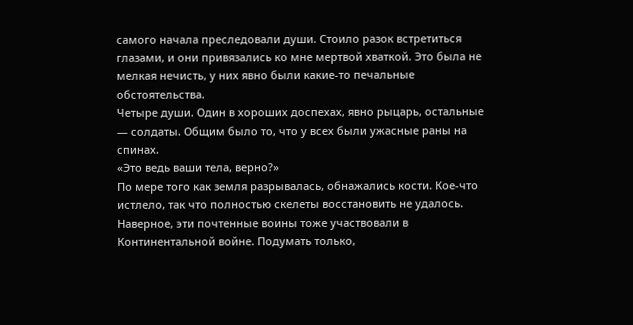самого начала преследовали души. Стоило разок встретиться глазами, и они привязались ко мне мертвой хваткой. Это была не мелкая нечисть, у них явно были какие-то печальные обстоятельства.
Четыре души. Один в хороших доспехах, явно рыцарь, остальные — солдаты. Общим было то, что у всех были ужасные раны на спинах.
«Это ведь ваши тела, верно?»
По мере того как земля разрывалась, обнажались кости. Кое-что истлело, так что полностью скелеты восстановить не удалось. Наверное, эти почтенные воины тоже участвовали в Континентальной войне. Подумать только,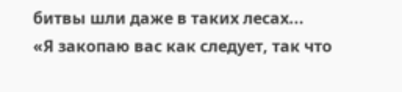битвы шли даже в таких лесах...
«Я закопаю вас как следует, так что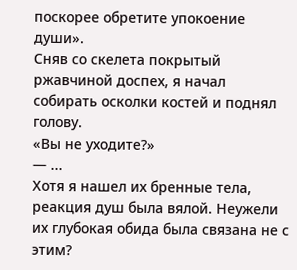поскорее обретите упокоение души».
Сняв со скелета покрытый ржавчиной доспех, я начал собирать осколки костей и поднял голову.
«Вы не уходите?»
— ...
Хотя я нашел их бренные тела, реакция душ была вялой. Неужели их глубокая обида была связана не с этим?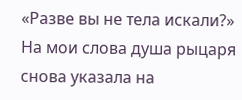«Разве вы не тела искали?»
На мои слова душа рыцаря снова указала на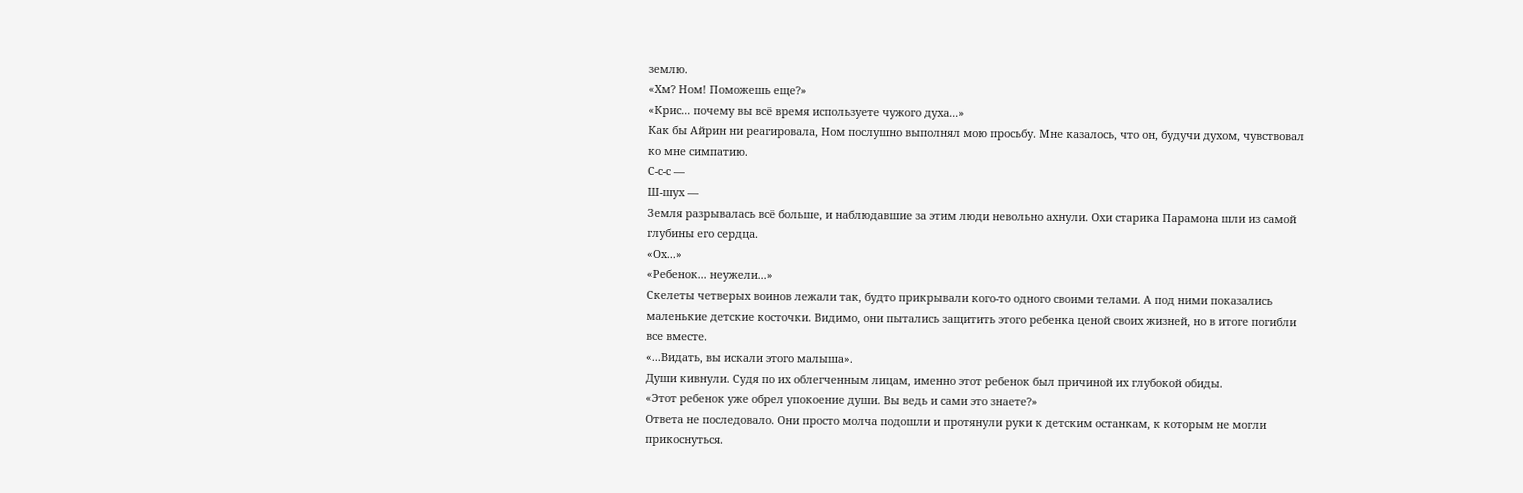землю.
«Хм? Ном! Поможешь еще?»
«Крис... почему вы всё время используете чужого духа...»
Как бы Айрин ни реагировала, Ном послушно выполнял мою просьбу. Мне казалось, что он, будучи духом, чувствовал ко мне симпатию.
С-с-с —
Ш-шух —
Земля разрывалась всё больше, и наблюдавшие за этим люди невольно ахнули. Охи старика Парамона шли из самой глубины его сердца.
«Ох...»
«Ребенок... неужели...»
Скелеты четверых воинов лежали так, будто прикрывали кого-то одного своими телами. А под ними показались маленькие детские косточки. Видимо, они пытались защитить этого ребенка ценой своих жизней, но в итоге погибли все вместе.
«...Видать, вы искали этого малыша».
Души кивнули. Судя по их облегченным лицам, именно этот ребенок был причиной их глубокой обиды.
«Этот ребенок уже обрел упокоение души. Вы ведь и сами это знаете?»
Ответа не последовало. Они просто молча подошли и протянули руки к детским останкам, к которым не могли прикоснуться.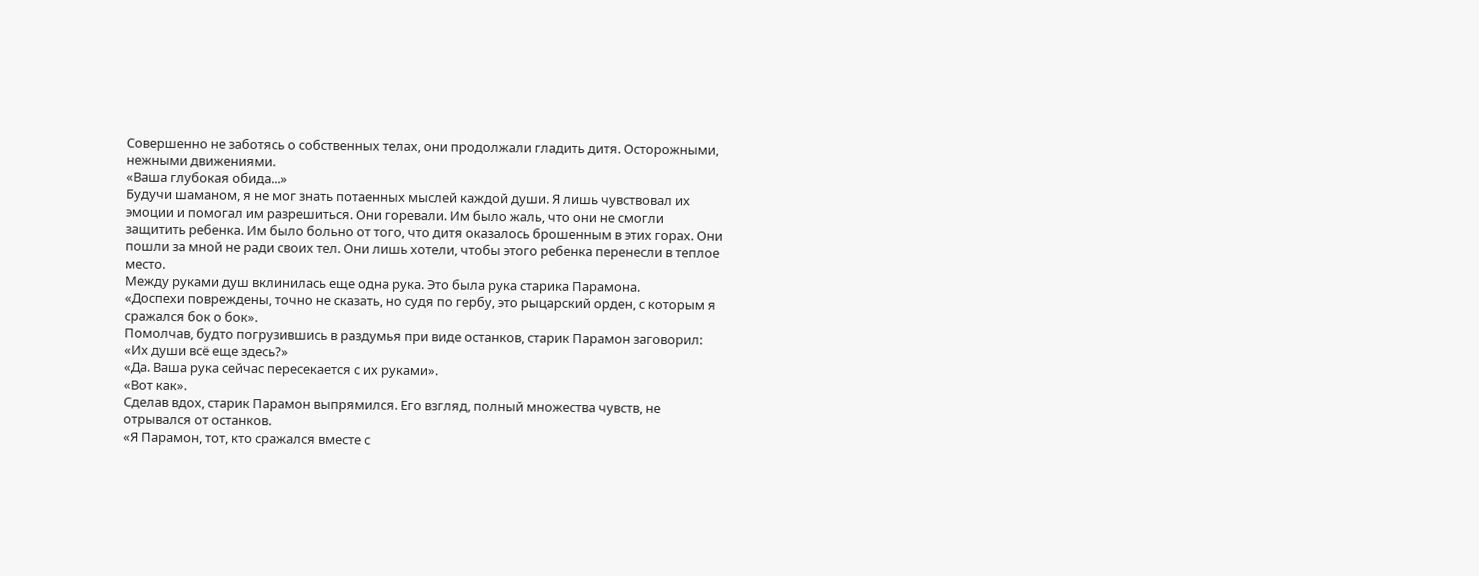Совершенно не заботясь о собственных телах, они продолжали гладить дитя. Осторожными, нежными движениями.
«Ваша глубокая обида...»
Будучи шаманом, я не мог знать потаенных мыслей каждой души. Я лишь чувствовал их эмоции и помогал им разрешиться. Они горевали. Им было жаль, что они не смогли защитить ребенка. Им было больно от того, что дитя оказалось брошенным в этих горах. Они пошли за мной не ради своих тел. Они лишь хотели, чтобы этого ребенка перенесли в теплое место.
Между руками душ вклинилась еще одна рука. Это была рука старика Парамона.
«Доспехи повреждены, точно не сказать, но судя по гербу, это рыцарский орден, с которым я сражался бок о бок».
Помолчав, будто погрузившись в раздумья при виде останков, старик Парамон заговорил:
«Их души всё еще здесь?»
«Да. Ваша рука сейчас пересекается с их руками».
«Вот как».
Сделав вдох, старик Парамон выпрямился. Его взгляд, полный множества чувств, не отрывался от останков.
«Я Парамон, тот, кто сражался вместе с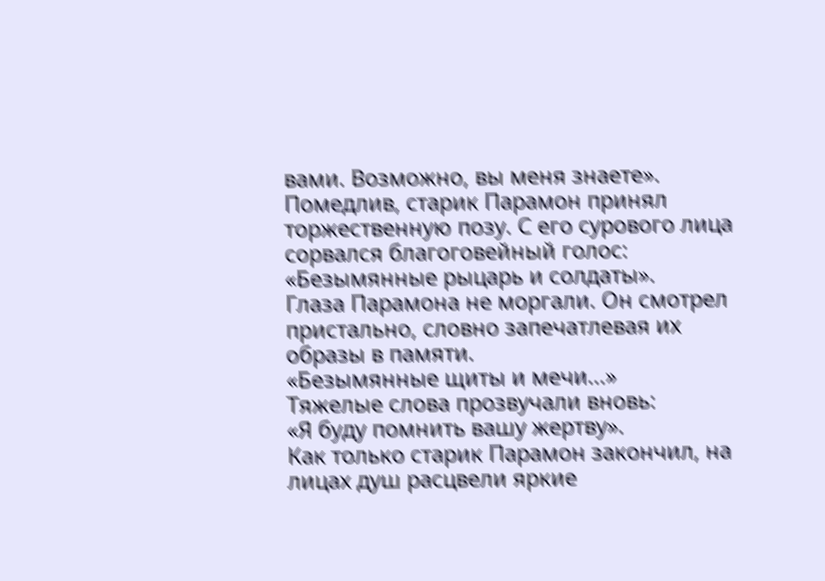вами. Возможно, вы меня знаете».
Помедлив, старик Парамон принял торжественную позу. С его сурового лица сорвался благоговейный голос:
«Безымянные рыцарь и солдаты».
Глаза Парамона не моргали. Он смотрел пристально, словно запечатлевая их образы в памяти.
«Безымянные щиты и мечи...»
Тяжелые слова прозвучали вновь:
«Я буду помнить вашу жертву».
Как только старик Парамон закончил, на лицах душ расцвели яркие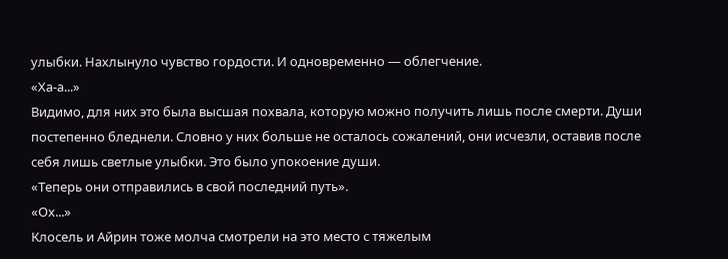улыбки. Нахлынуло чувство гордости. И одновременно — облегчение.
«Ха-а...»
Видимо, для них это была высшая похвала, которую можно получить лишь после смерти. Души постепенно бледнели. Словно у них больше не осталось сожалений, они исчезли, оставив после себя лишь светлые улыбки. Это было упокоение души.
«Теперь они отправились в свой последний путь».
«Ох...»
Клосель и Айрин тоже молча смотрели на это место с тяжелым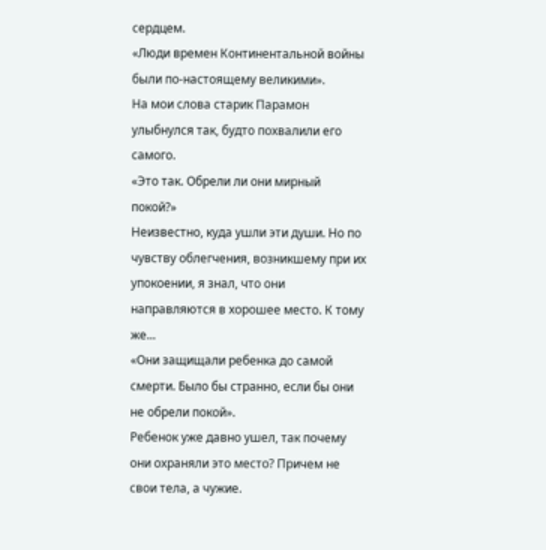сердцем.
«Люди времен Континентальной войны были по-настоящему великими».
На мои слова старик Парамон улыбнулся так, будто похвалили его самого.
«Это так. Обрели ли они мирный покой?»
Неизвестно, куда ушли эти души. Но по чувству облегчения, возникшему при их упокоении, я знал, что они направляются в хорошее место. К тому же...
«Они защищали ребенка до самой смерти. Было бы странно, если бы они не обрели покой».
Ребенок уже давно ушел, так почему они охраняли это место? Причем не свои тела, а чужие.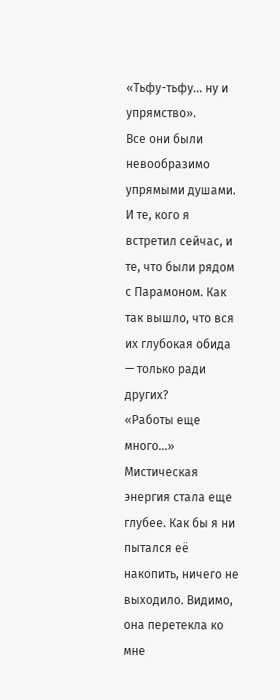«Тьфу-тьфу... ну и упрямство».
Все они были невообразимо упрямыми душами. И те, кого я встретил сейчас, и те, что были рядом с Парамоном. Как так вышло, что вся их глубокая обида — только ради других?
«Работы еще много...»
Мистическая энергия стала еще глубее. Как бы я ни пытался её накопить, ничего не выходило. Видимо, она перетекла ко мне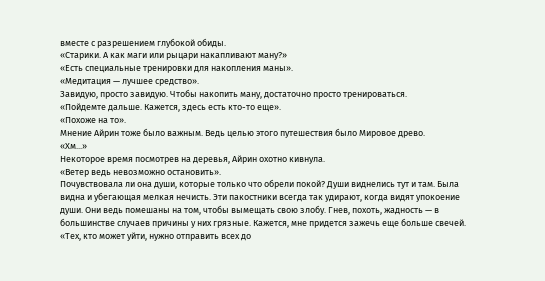вместе с разрешением глубокой обиды.
«Старики. А как маги или рыцари накапливают ману?»
«Есть специальные тренировки для накопления маны».
«Медитация — лучшее средство».
Завидую, просто завидую. Чтобы накопить ману, достаточно просто тренироваться.
«Пойдемте дальше. Кажется, здесь есть кто-то еще».
«Похоже на то».
Мнение Айрин тоже было важным. Ведь целью этого путешествия было Мировое древо.
«Хм...»
Некоторое время посмотрев на деревья, Айрин охотно кивнула.
«Ветер ведь невозможно остановить».
Почувствовала ли она души, которые только что обрели покой? Души виднелись тут и там. Была видна и убегающая мелкая нечисть. Эти пакостники всегда так удирают, когда видят упокоение души. Они ведь помешаны на том, чтобы вымещать свою злобу. Гнев, похоть, жадность — в большинстве случаев причины у них грязные. Кажется, мне придется зажечь еще больше свечей.
«Тех, кто может уйти, нужно отправить всех до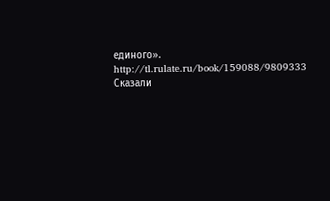единого».
http://tl.rulate.ru/book/159088/9809333
Сказали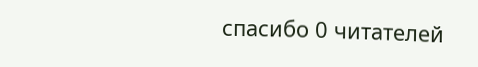спасибо 0 читателей